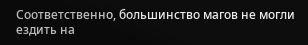Соответственно, большинство магов не могли ездить на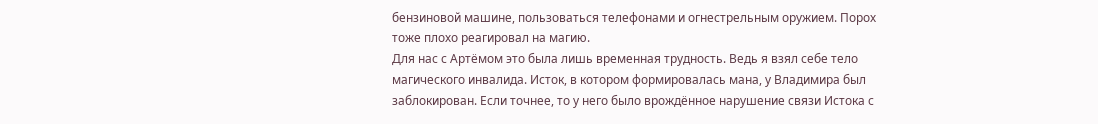бензиновой машине, пользоваться телефонами и огнестрельным оружием. Порох тоже плохо реагировал на магию.
Для нас с Артёмом это была лишь временная трудность. Ведь я взял себе тело магического инвалида. Исток, в котором формировалась мана, у Владимира был заблокирован. Если точнее, то у него было врождённое нарушение связи Истока с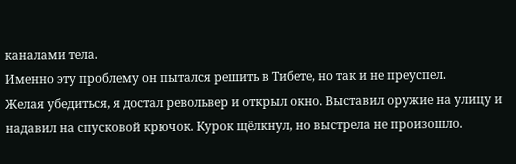каналами тела.
Именно эту проблему он пытался решить в Тибете, но так и не преуспел.
Желая убедиться, я достал револьвер и открыл окно. Выставил оружие на улицу и надавил на спусковой крючок. Курок щёлкнул, но выстрела не произошло.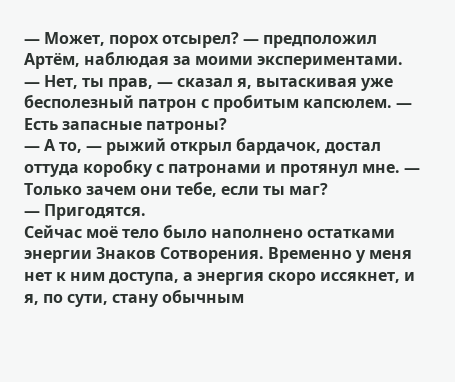— Может, порох отсырел? — предположил Артём, наблюдая за моими экспериментами.
— Нет, ты прав, — сказал я, вытаскивая уже бесполезный патрон с пробитым капсюлем. — Есть запасные патроны?
— А то, — рыжий открыл бардачок, достал оттуда коробку с патронами и протянул мне. — Только зачем они тебе, если ты маг?
— Пригодятся.
Сейчас моё тело было наполнено остатками энергии Знаков Сотворения. Временно у меня нет к ним доступа, а энергия скоро иссякнет, и я, по сути, стану обычным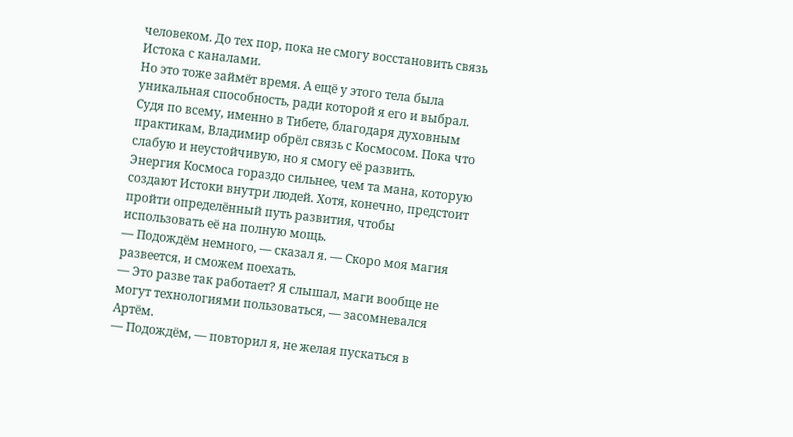человеком. До тех пор, пока не смогу восстановить связь Истока с каналами.
Но это тоже займёт время. А ещё у этого тела была уникальная способность, ради которой я его и выбрал. Судя по всему, именно в Тибете, благодаря духовным практикам, Владимир обрёл связь с Космосом. Пока что слабую и неустойчивую, но я смогу её развить.
Энергия Космоса гораздо сильнее, чем та мана, которую создают Истоки внутри людей. Хотя, конечно, предстоит пройти определённый путь развития, чтобы использовать её на полную мощь.
— Подождём немного, — сказал я. — Скоро моя магия развеется, и сможем поехать.
— Это разве так работает? Я слышал, маги вообще не могут технологиями пользоваться, — засомневался Артём.
— Подождём, — повторил я, не желая пускаться в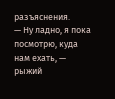разъяснения.
— Ну ладно, я пока посмотрю, куда нам ехать, — рыжий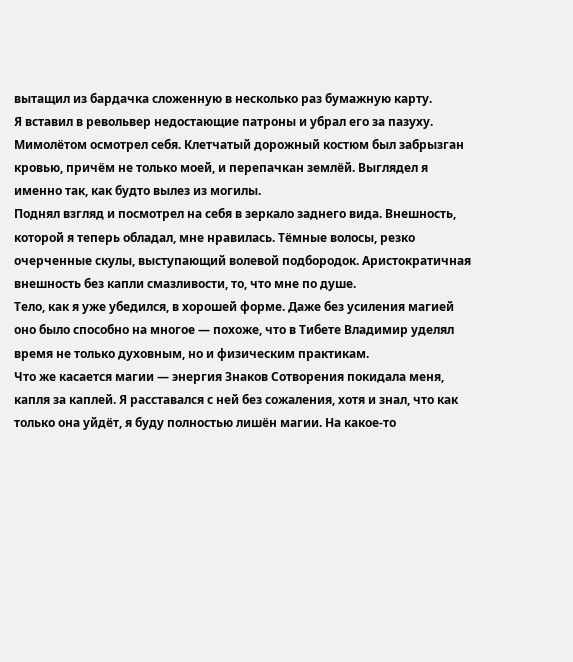вытащил из бардачка сложенную в несколько раз бумажную карту.
Я вставил в револьвер недостающие патроны и убрал его за пазуху. Мимолётом осмотрел себя. Клетчатый дорожный костюм был забрызган кровью, причём не только моей, и перепачкан землёй. Выглядел я именно так, как будто вылез из могилы.
Поднял взгляд и посмотрел на себя в зеркало заднего вида. Внешность, которой я теперь обладал, мне нравилась. Тёмные волосы, резко очерченные скулы, выступающий волевой подбородок. Аристократичная внешность без капли смазливости, то, что мне по душе.
Тело, как я уже убедился, в хорошей форме. Даже без усиления магией оно было способно на многое — похоже, что в Тибете Владимир уделял время не только духовным, но и физическим практикам.
Что же касается магии — энергия Знаков Сотворения покидала меня, капля за каплей. Я расставался с ней без сожаления, хотя и знал, что как только она уйдёт, я буду полностью лишён магии. На какое-то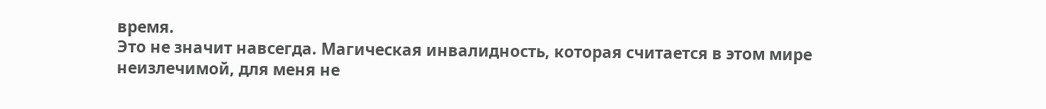время.
Это не значит навсегда. Магическая инвалидность, которая считается в этом мире неизлечимой, для меня не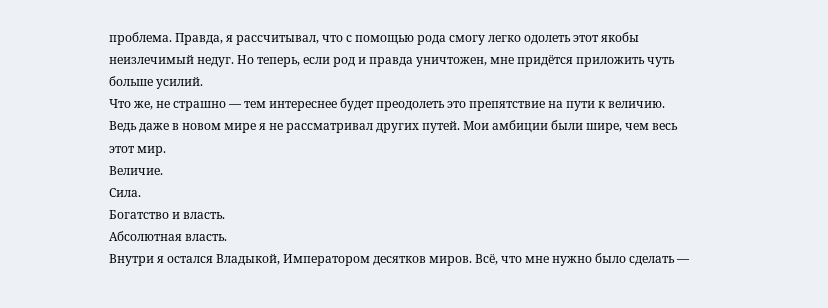проблема. Правда, я рассчитывал, что с помощью рода смогу легко одолеть этот якобы неизлечимый недуг. Но теперь, если род и правда уничтожен, мне придётся приложить чуть больше усилий.
Что же, не страшно — тем интереснее будет преодолеть это препятствие на пути к величию.
Ведь даже в новом мире я не рассматривал других путей. Мои амбиции были шире, чем весь этот мир.
Величие.
Сила.
Богатство и власть.
Абсолютная власть.
Внутри я остался Владыкой, Императором десятков миров. Всё, что мне нужно было сделать —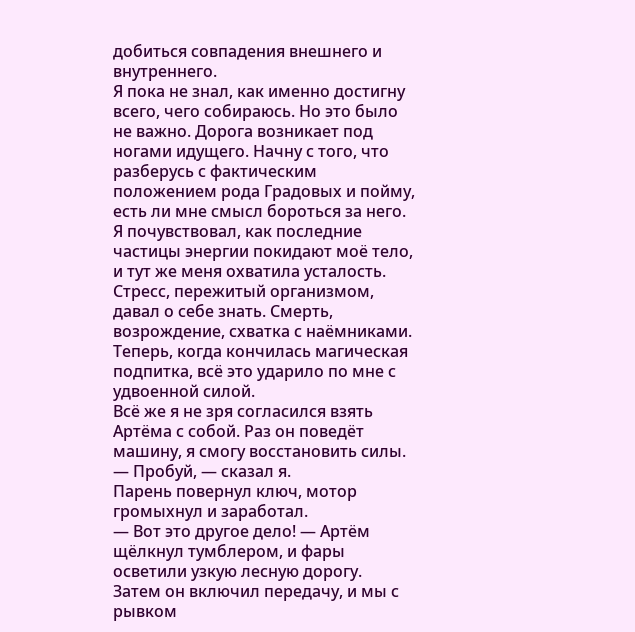добиться совпадения внешнего и внутреннего.
Я пока не знал, как именно достигну всего, чего собираюсь. Но это было не важно. Дорога возникает под ногами идущего. Начну с того, что разберусь с фактическим положением рода Градовых и пойму, есть ли мне смысл бороться за него.
Я почувствовал, как последние частицы энергии покидают моё тело, и тут же меня охватила усталость. Стресс, пережитый организмом, давал о себе знать. Смерть, возрождение, схватка с наёмниками. Теперь, когда кончилась магическая подпитка, всё это ударило по мне с удвоенной силой.
Всё же я не зря согласился взять Артёма с собой. Раз он поведёт машину, я смогу восстановить силы.
— Пробуй, — сказал я.
Парень повернул ключ, мотор громыхнул и заработал.
— Вот это другое дело! — Артём щёлкнул тумблером, и фары осветили узкую лесную дорогу.
Затем он включил передачу, и мы с рывком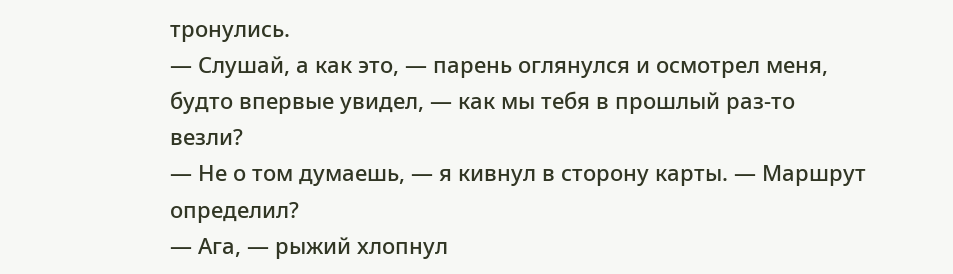тронулись.
— Слушай, а как это, — парень оглянулся и осмотрел меня, будто впервые увидел, — как мы тебя в прошлый раз-то везли?
— Не о том думаешь, — я кивнул в сторону карты. — Маршрут определил?
— Ага, — рыжий хлопнул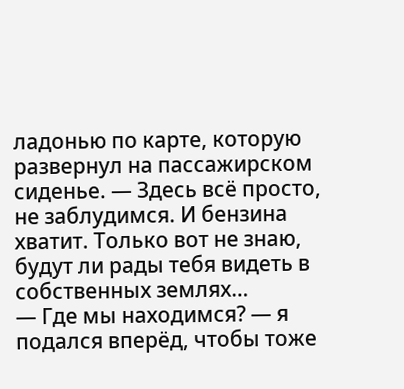ладонью по карте, которую развернул на пассажирском сиденье. — Здесь всё просто, не заблудимся. И бензина хватит. Только вот не знаю, будут ли рады тебя видеть в собственных землях…
— Где мы находимся? — я подался вперёд, чтобы тоже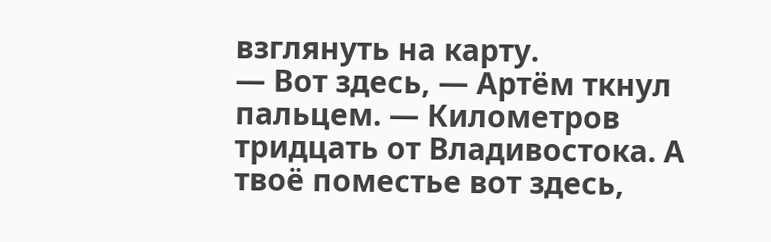взглянуть на карту.
— Вот здесь, — Артём ткнул пальцем. — Километров тридцать от Владивостока. А твоё поместье вот здесь,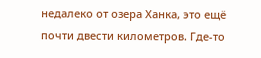недалеко от озера Ханка, это ещё почти двести километров. Где-то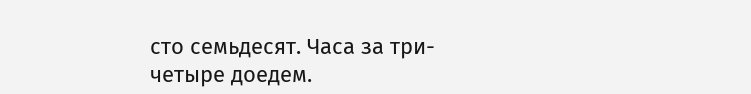сто семьдесят. Часа за три-четыре доедем.